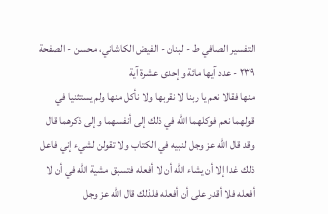التفسیر الصافي ط - لبنان - الفيض الكاشاني، محسن - الصفحة ٢٣٩ - عدد آيها مائة وإحدى عشرة آية
منها فقالا نعم يا ربنا لا نقربها ولا نأكل منها ولم يستثنيا في قولهما نعم فوكلهما الله في ذلك إلى أنفسهما وإلى ذكرهما قال وقد قال الله عز وجل لنبيه في الكتاب ولا تقولن لشيء إني فاعل ذلك غدا إلا أن يشاء الله أن لا أفعله فتسبق مشية الله في أن لا أفعله فلا أقدر على أن أفعله فلذلك قال الله عز وجل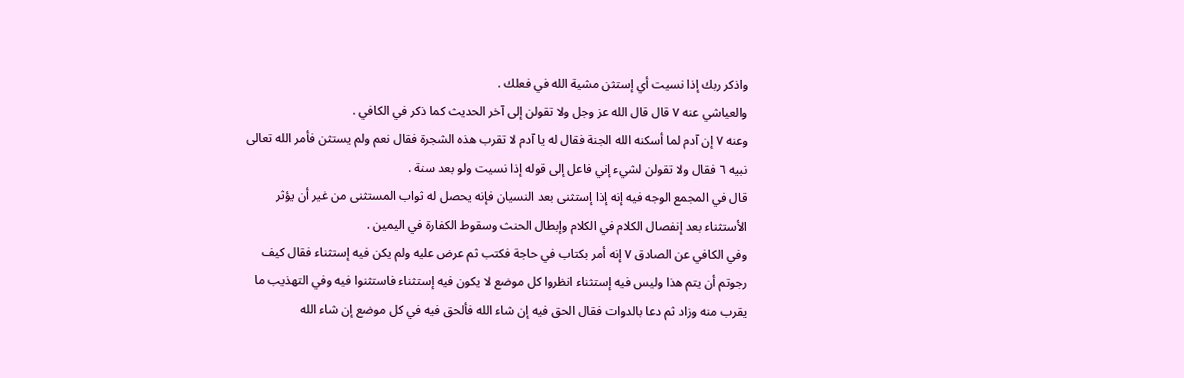واذكر ربك إذا نسيت أي إستثن مشية الله في فعلك .
والعياشي عنه ٧ قال قال الله عز وجل ولا تقولن إلى آخر الحديث كما ذكر في الكافي .
وعنه ٧ إن آدم لما أسكنه الله الجنة فقال له يا آدم لا تقرب هذه الشجرة فقال نعم ولم يستثن فأمر الله تعالى نبيه ٦ فقال ولا تقولن لشيء إني فاعل إلى قوله إذا نسيت ولو بعد سنة .
قال في المجمع الوجه فيه إنه إذا إستثنى بعد النسيان فإنه يحصل له ثواب المستثنى من غير أن يؤثر الأستثناء بعد إنفصال الكلام في الكلام وإبطال الحنث وسقوط الكفارة في اليمين .
وفي الكافي عن الصادق ٧ إنه أمر بكتاب في حاجة فكتب ثم عرض عليه ولم يكن فيه إستثناء فقال كيف رجوتم أن يتم هذا وليس فيه إستثناء انظروا كل موضع لا يكون فيه إستثناء فاستثنوا فيه وفي التهذيب ما يقرب منه وزاد ثم دعا بالدوات فقال الحق فيه إن شاء الله فألحق فيه في كل موضع إن شاء الله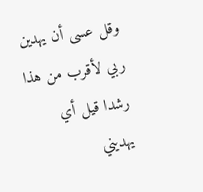وقل عسى أن يهدين ربي لأقرب من هذا رشدا قيل أي يهديني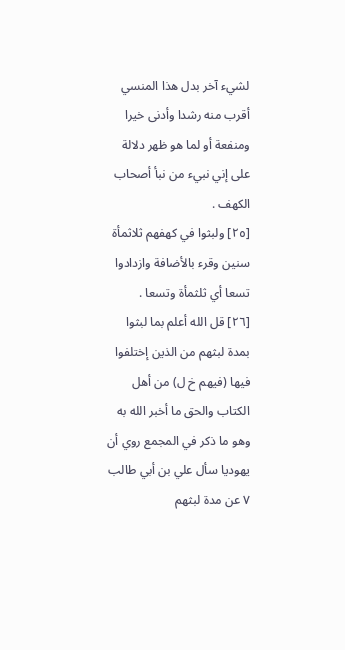لشيء آخر بدل هذا المنسي أقرب منه رشدا وأدنى خيرا ومنفعة أو لما هو ظهر دلالة على إني نبيء من نبأ أصحاب الكهف .
[٢٥] ولبثوا في كهفهم ثلاثمأة سنين وقرء بالأضافة وازدادوا تسعا أي ثلثمأة وتسعا .
[٢٦] قل الله أعلم بما لبثوا بمدة لبثهم من الذين إختلفوا فيها (فيهم خ ل) من أهل الكتاب والحق ما أخبر الله به وهو ما ذكر في المجمع روي أن يهوديا سأل علي بن أبي طالب ٧ عن مدة لبثهم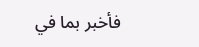فأخبر بما في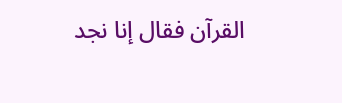القرآن فقال إنا نجد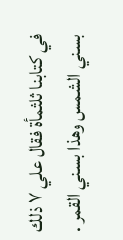في كتابنا ثلثمأة فقال علي ٧ ذلك بسني الشمس وهذا بسني القمر .